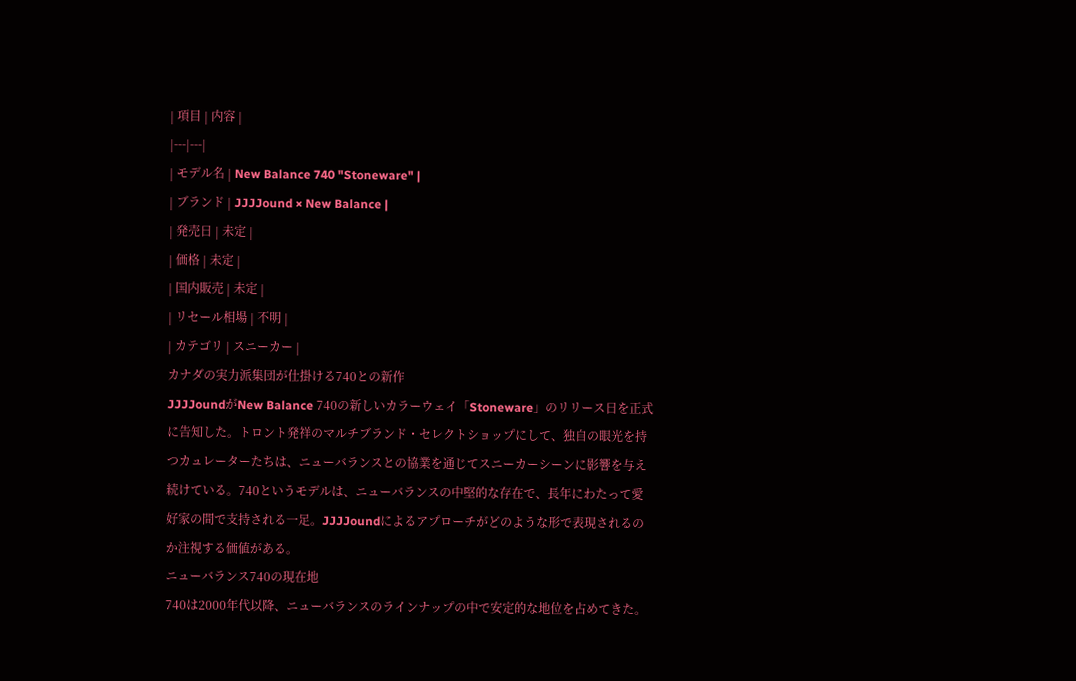| 項目 | 内容 |
|---|---|
| モデル名 | New Balance 740 "Stoneware" |
| ブランド | JJJJound × New Balance |
| 発売日 | 未定 |
| 価格 | 未定 |
| 国内販売 | 未定 |
| リセール相場 | 不明 |
| カテゴリ | スニーカー |
カナダの実力派集団が仕掛ける740との新作
JJJJoundがNew Balance 740の新しいカラーウェイ「Stoneware」のリリース日を正式に告知した。トロント発祥のマルチブランド・セレクトショップにして、独自の眼光を持つカュレーターたちは、ニューバランスとの協業を通じてスニーカーシーンに影響を与え続けている。740というモデルは、ニューバランスの中堅的な存在で、長年にわたって愛好家の間で支持される一足。JJJJoundによるアプローチがどのような形で表現されるのか注視する価値がある。
ニューバランス740の現在地
740は2000年代以降、ニューバランスのラインナップの中で安定的な地位を占めてきた。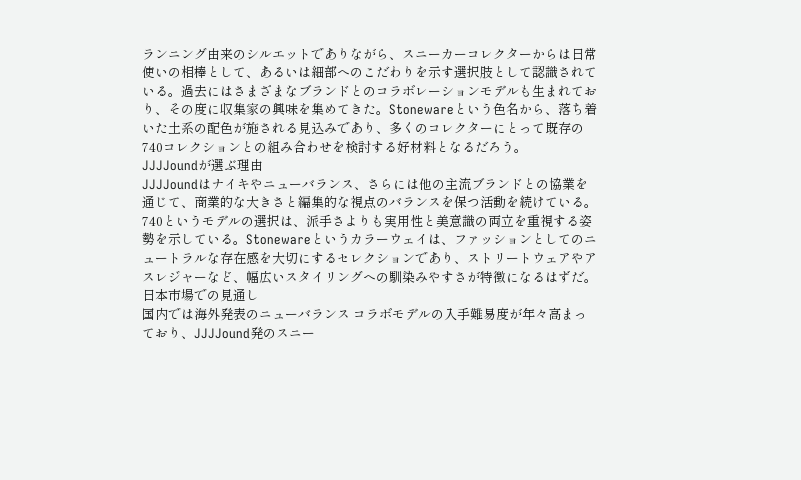ランニング由来のシルエットでありながら、スニーカーコレクターからは日常使いの相棒として、あるいは細部へのこだわりを示す選択肢として認識されている。過去にはさまざまなブランドとのコラボレーションモデルも生まれており、その度に収集家の興味を集めてきた。Stonewareという色名から、落ち着いた土系の配色が施される見込みであり、多くのコレクターにとって既存の740コレクションとの組み合わせを検討する好材料となるだろう。
JJJJoundが選ぶ理由
JJJJoundはナイキやニューバランス、さらには他の主流ブランドとの協業を通じて、商業的な大きさと編集的な視点のバランスを保つ活動を続けている。740というモデルの選択は、派手さよりも実用性と美意識の両立を重視する姿勢を示している。Stonewareというカラーウェイは、ファッションとしてのニュートラルな存在感を大切にするセレクションであり、ストリートウェアやアスレジャーなど、幅広いスタイリングへの馴染みやすさが特徴になるはずだ。
日本市場での見通し
国内では海外発表のニューバランス コラボモデルの入手難易度が年々高まっており、JJJJound発のスニー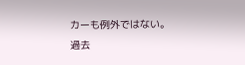カーも例外ではない。過去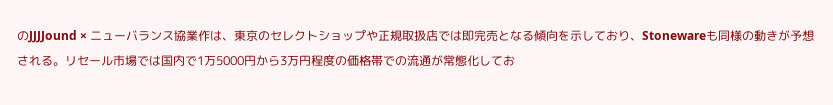のJJJJound × ニューバランス協業作は、東京のセレクトショップや正規取扱店では即完売となる傾向を示しており、Stonewareも同様の動きが予想される。リセール市場では国内で1万5000円から3万円程度の価格帯での流通が常態化してお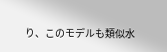り、このモデルも類似水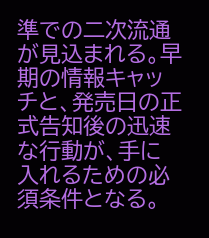準での二次流通が見込まれる。早期の情報キャッチと、発売日の正式告知後の迅速な行動が、手に入れるための必須条件となる。